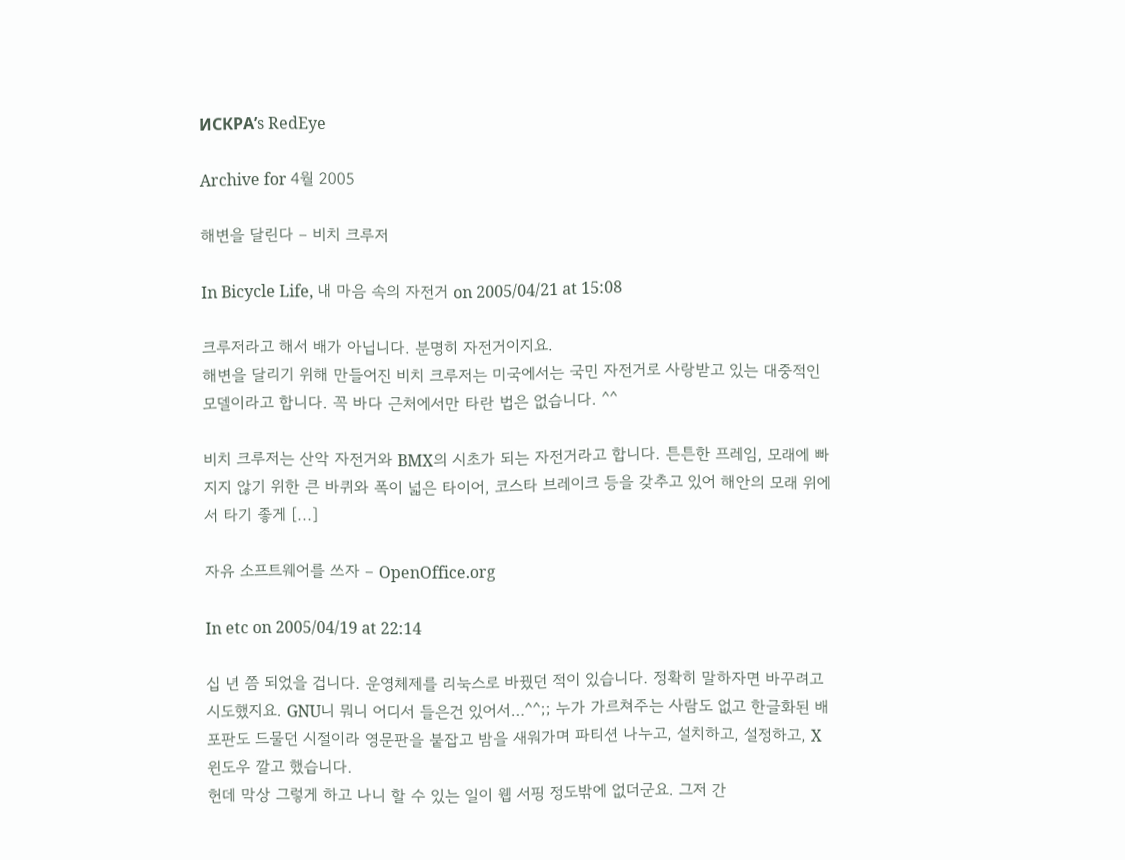ИСКРА’s RedEye

Archive for 4월 2005

해변을 달린다 – 비치 크루저

In Bicycle Life, 내 마음 속의 자전거 on 2005/04/21 at 15:08

크루저라고 해서 배가 아닙니다. 분명히 자전거이지요.
해변을 달리기 위해 만들어진 비치 크루저는 미국에서는 국민 자전거로 사랑받고 있는 대중적인 모델이라고 합니다. 꼭 바다 근처에서만 타란 법은 없습니다. ^^

비치 크루저는 산악 자전거와 BMX의 시초가 되는 자전거라고 합니다. 튼튼한 프레임, 모래에 빠지지 않기 위한 큰 바퀴와 폭이 넓은 타이어, 코스타 브레이크 등을 갖추고 있어 해안의 모래 위에서 타기 좋게 [...]

자유 소프트웨어를 쓰자 – OpenOffice.org

In etc on 2005/04/19 at 22:14

십 년 쯤 되었을 겁니다. 운영체제를 리눅스로 바꿨던 적이 있습니다. 정확히 말하자면 바꾸려고 시도했지요. GNU니 뭐니 어디서 들은건 있어서…^^;; 누가 가르쳐주는 사람도 없고 한글화된 배포판도 드물던 시절이라 영문판을 붙잡고 밤을 새워가며 파티션 나누고, 설치하고, 설정하고, X 윈도우 깔고 했습니다.
헌데 막상 그렇게 하고 나니 할 수 있는 일이 웹 서핑 정도밖에 없더군요. 그저 간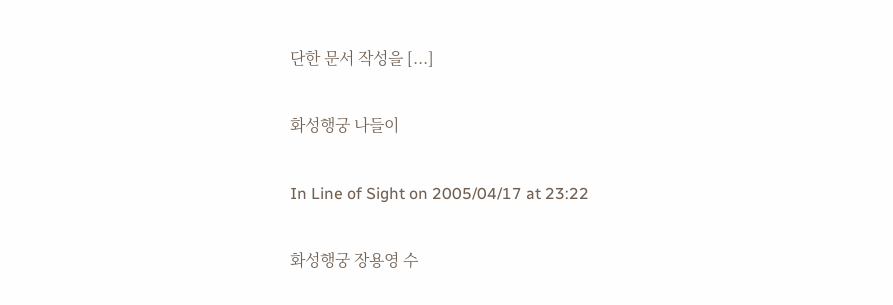단한 문서 작성을 [...]

화성행궁 나들이

In Line of Sight on 2005/04/17 at 23:22

화성행궁 장용영 수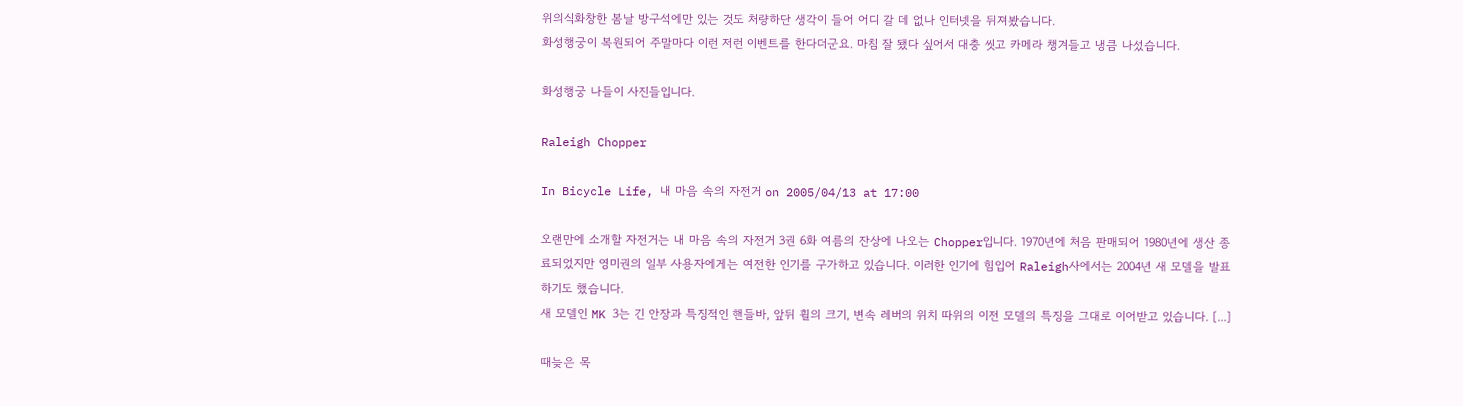위의식화창한 봄날 방구석에만 있는 것도 처량하단 생각이 들어 어디 갈 데 없나 인터넷을 뒤져봤습니다.
화성행궁이 복원되어 주말마다 이런 저런 이벤트를 한다더군요. 마침 잘 됐다 싶어서 대충 씻고 카메라 챙겨들고 냉큼 나섰습니다.

화성행궁 나들이 사진들입니다.

Raleigh Chopper

In Bicycle Life, 내 마음 속의 자전거 on 2005/04/13 at 17:00

오랜만에 소개할 자전거는 내 마음 속의 자전거 3권 6화 여름의 잔상에 나오는 Chopper입니다. 1970년에 처음 판매되어 1980년에 생산 종료되었지만 영미권의 일부 사용자에게는 여전한 인기를 구가하고 있습니다. 이러한 인기에 힘입어 Raleigh사에서는 2004년 새 모델을 발표하기도 했습니다.
새 모델인 MK 3는 긴 안장과 특징적인 핸들바, 앞뒤 휠의 크기, 변속 레버의 위치 따위의 이전 모델의 특징을 그대로 이어받고 있습니다. [...]

때늦은 목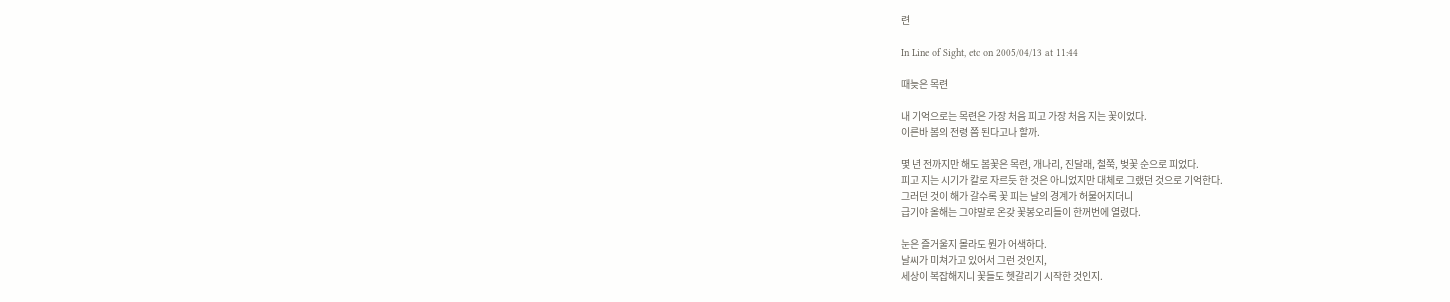련

In Line of Sight, etc on 2005/04/13 at 11:44

때늦은 목련

내 기억으로는 목련은 가장 처음 피고 가장 처음 지는 꽃이었다.
이른바 봄의 전령 쯤 된다고나 할까.

몇 년 전까지만 해도 봄꽃은 목련, 개나리, 진달래, 철쭉, 벚꽃 순으로 피었다.
피고 지는 시기가 칼로 자르듯 한 것은 아니었지만 대체로 그랬던 것으로 기억한다.
그러던 것이 해가 갈수록 꽃 피는 날의 경계가 허물어지더니
급기야 올해는 그야말로 온갖 꽃봉오리들이 한꺼번에 열렸다.

눈은 즐거울지 몰라도 뭔가 어색하다.
날씨가 미쳐가고 있어서 그런 것인지,
세상이 복잡해지니 꽃들도 헷갈리기 시작한 것인지.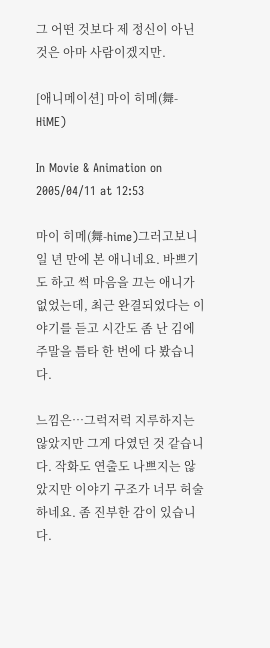그 어떤 것보다 제 정신이 아닌 것은 아마 사람이겠지만.

[애니메이션] 마이 히메(舞-HiME)

In Movie & Animation on 2005/04/11 at 12:53

마이 히메(舞-hime)그러고보니 일 년 만에 본 애니네요. 바쁘기도 하고 썩 마음을 끄는 애니가 없었는데, 최근 완결되었다는 이야기를 듣고 시간도 좀 난 김에 주말을 틈타 한 번에 다 봤습니다.

느낌은…그럭저럭 지루하지는 않았지만 그게 다였던 것 같습니다. 작화도 연출도 나쁘지는 않았지만 이야기 구조가 너무 허술하네요. 좀 진부한 감이 있습니다.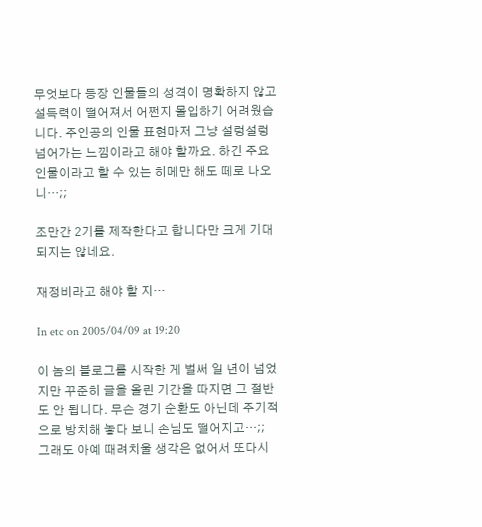무엇보다 등장 인물들의 성격이 명확하지 않고 설득력이 떨어져서 어쩐지 몰입하기 어려웠습니다. 주인공의 인물 표현마저 그냥 설렁설렁 넘어가는 느낌이라고 해야 할까요. 하긴 주요 인물이라고 할 수 있는 히메만 해도 떼로 나오니…;;

조만간 2기를 제작한다고 합니다만 크게 기대되지는 않네요.

재정비라고 해야 할 지…

In etc on 2005/04/09 at 19:20

이 놈의 블로그를 시작한 게 벌써 일 년이 넘었지만 꾸준히 글을 올린 기간을 따지면 그 절반도 안 됩니다. 무슨 경기 순환도 아닌데 주기적으로 방치해 놓다 보니 손님도 떨어지고…;;
그래도 아예 때려치울 생각은 없어서 또다시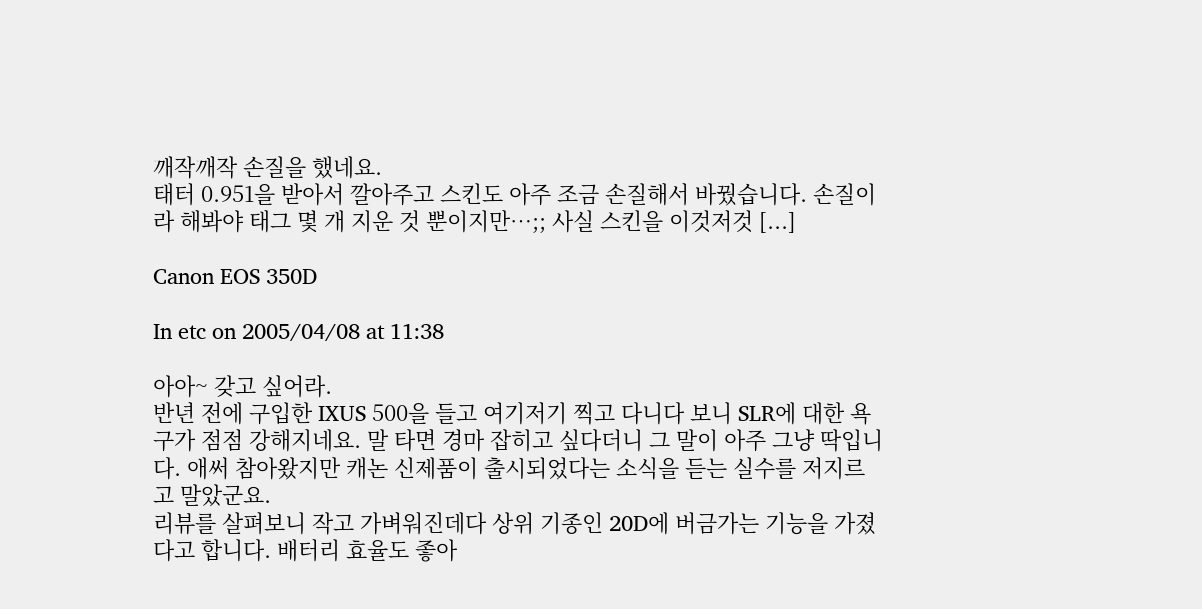깨작깨작 손질을 했네요.
태터 0.951을 받아서 깔아주고 스킨도 아주 조금 손질해서 바꿨습니다. 손질이라 해봐야 태그 몇 개 지운 것 뿐이지만…;; 사실 스킨을 이것저것 [...]

Canon EOS 350D

In etc on 2005/04/08 at 11:38

아아~ 갖고 싶어라.
반년 전에 구입한 IXUS 500을 들고 여기저기 찍고 다니다 보니 SLR에 대한 욕구가 점점 강해지네요. 말 타면 경마 잡히고 싶다더니 그 말이 아주 그냥 딱입니다. 애써 참아왔지만 캐논 신제품이 출시되었다는 소식을 듣는 실수를 저지르고 말았군요.
리뷰를 살펴보니 작고 가벼워진데다 상위 기종인 20D에 버금가는 기능을 가졌다고 합니다. 배터리 효율도 좋아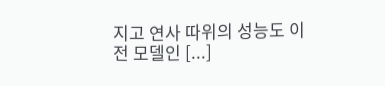지고 연사 따위의 성능도 이전 모델인 [...]